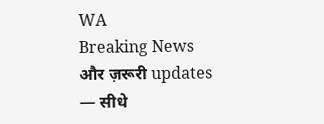WA
Breaking News और ज़रूरी updates — सीधे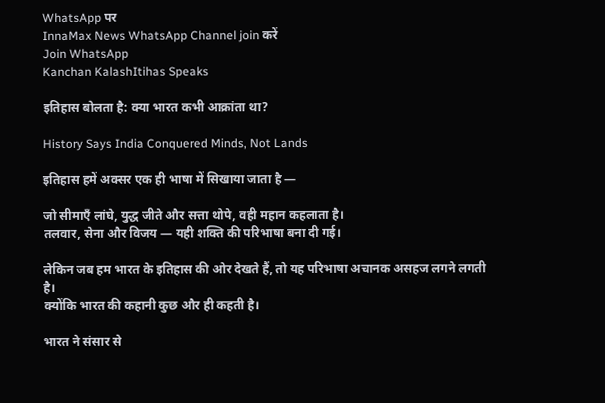WhatsApp पर
InnaMax News WhatsApp Channel join करें
Join WhatsApp
Kanchan KalashItihas Speaks

इतिहास बोलता है: क्या भारत कभी आक्रांता था?

History Says India Conquered Minds, Not Lands

इतिहास हमें अक्सर एक ही भाषा में सिखाया जाता है —

जो सीमाएँ लांघे, युद्ध जीते और सत्ता थोपे, वही महान कहलाता है।
तलवार, सेना और विजय — यही शक्ति की परिभाषा बना दी गई।

लेकिन जब हम भारत के इतिहास की ओर देखते हैं, तो यह परिभाषा अचानक असहज लगने लगती है।
क्योंकि भारत की कहानी कुछ और ही कहती है।

भारत ने संसार से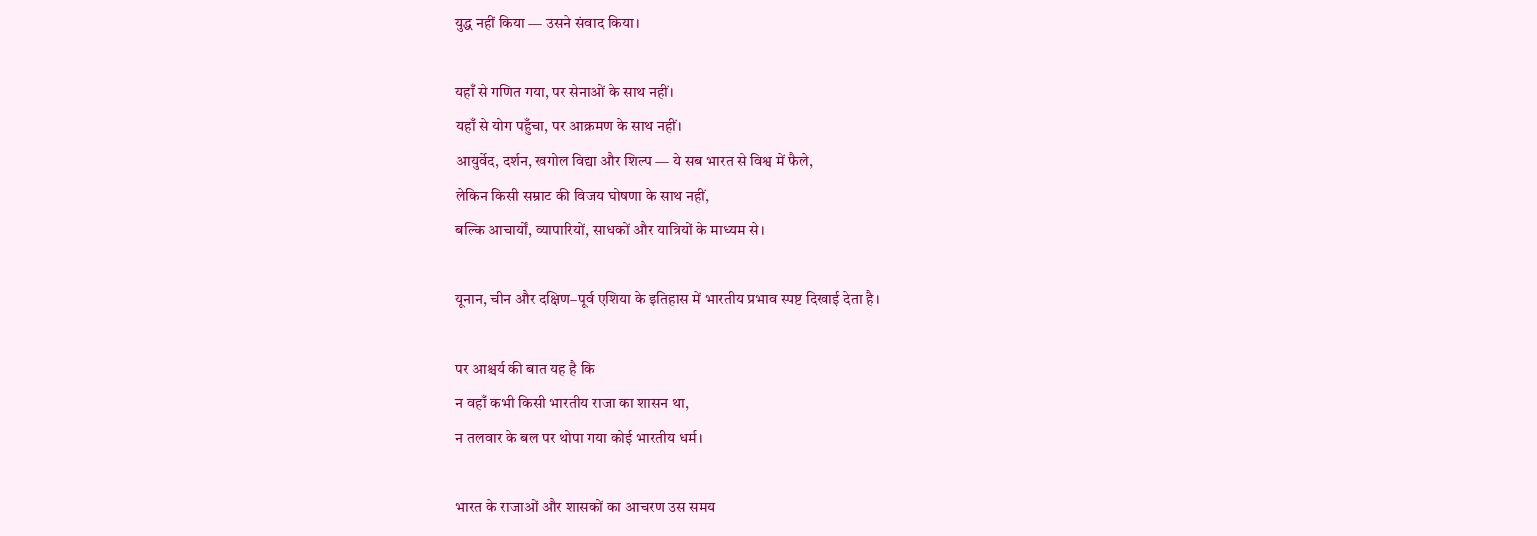युद्ध नहीं किया — उसने संवाद किया।

यहाँ से गणित गया, पर सेनाओं के साथ नहीं।
यहाँ से योग पहुँचा, पर आक्रमण के साथ नहीं।
आयुर्वेद, दर्शन, खगोल विद्या और शिल्प — ये सब भारत से विश्व में फैले,
लेकिन किसी सम्राट की विजय घोषणा के साथ नहीं,
बल्कि आचार्यों, व्यापारियों, साधकों और यात्रियों के माध्यम से।

यूनान, चीन और दक्षिण–पूर्व एशिया के इतिहास में भारतीय प्रभाव स्पष्ट दिखाई देता है।

पर आश्चर्य की बात यह है कि
न वहाँ कभी किसी भारतीय राजा का शासन था,
न तलवार के बल पर थोपा गया कोई भारतीय धर्म।

भारत के राजाओं और शासकों का आचरण उस समय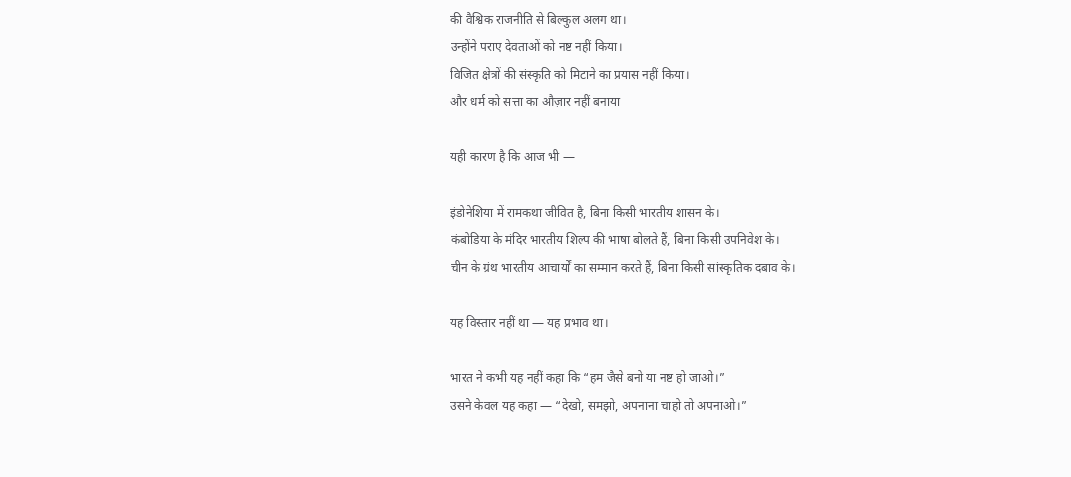की वैश्विक राजनीति से बिल्कुल अलग था।
उन्होंने पराए देवताओं को नष्ट नहीं किया।
विजित क्षेत्रों की संस्कृति को मिटाने का प्रयास नहीं किया।
और धर्म को सत्ता का औज़ार नहीं बनाया

यही कारण है कि आज भी —

इंडोनेशिया में रामकथा जीवित है, बिना किसी भारतीय शासन के।
कंबोडिया के मंदिर भारतीय शिल्प की भाषा बोलते हैं, बिना किसी उपनिवेश के।
चीन के ग्रंथ भारतीय आचार्यों का सम्मान करते हैं, बिना किसी सांस्कृतिक दबाव के।

यह विस्तार नहीं था — यह प्रभाव था।

भारत ने कभी यह नहीं कहा कि “हम जैसे बनो या नष्ट हो जाओ।”
उसने केवल यह कहा — “देखो, समझो, अपनाना चाहो तो अपनाओ।”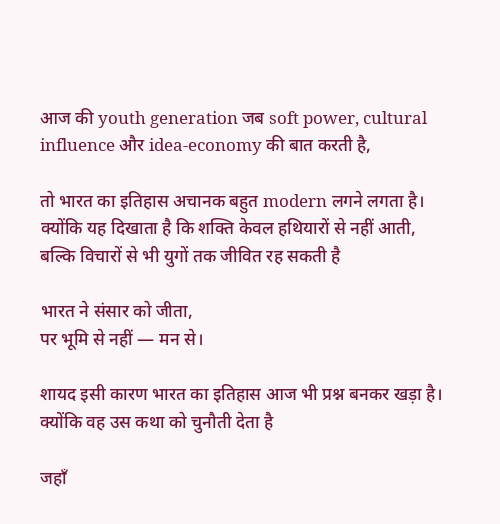आज की youth generation जब soft power, cultural influence और idea-economy की बात करती है,

तो भारत का इतिहास अचानक बहुत modern लगने लगता है।
क्योंकि यह दिखाता है कि शक्ति केवल हथियारों से नहीं आती,
बल्कि विचारों से भी युगों तक जीवित रह सकती है

भारत ने संसार को जीता,
पर भूमि से नहीं — मन से।

शायद इसी कारण भारत का इतिहास आज भी प्रश्न बनकर खड़ा है।
क्योंकि वह उस कथा को चुनौती देता है

जहाँ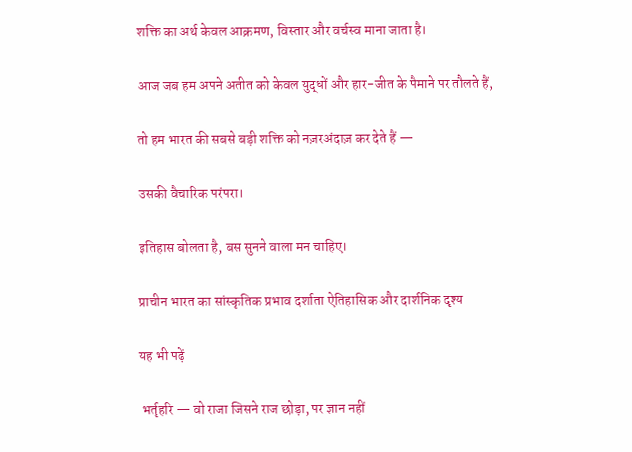शक्ति का अर्थ केवल आक्रमण, विस्तार और वर्चस्व माना जाता है।

आज जब हम अपने अतीत को केवल युद्धों और हार-जीत के पैमाने पर तौलते हैं,

तो हम भारत की सबसे बड़ी शक्ति को नज़रअंदाज़ कर देते हैं —

उसकी वैचारिक परंपरा।

इतिहास बोलता है, बस सुनने वाला मन चाहिए।

प्राचीन भारत का सांस्कृतिक प्रभाव दर्शाता ऐतिहासिक और दार्शनिक दृश्य

यह भी पढ़ें

 भर्तृहरि — वो राजा जिसने राज छोड़ा, पर ज्ञान नहीं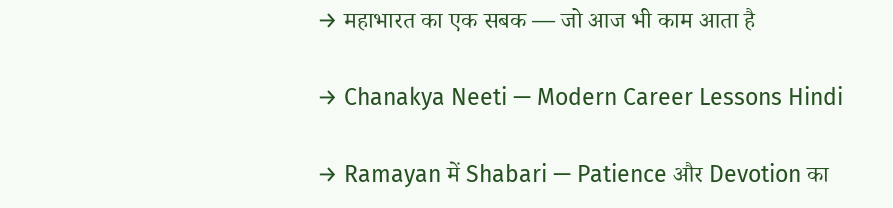→ महाभारत का एक सबक — जो आज भी काम आता है

→ Chanakya Neeti — Modern Career Lessons Hindi

→ Ramayan में Shabari — Patience और Devotion का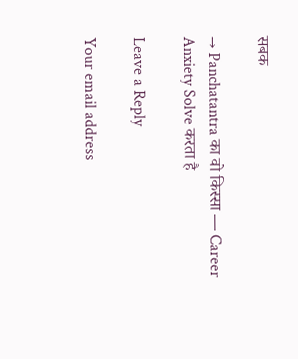सबक

→ Panchatantra का वो किस्सा — Career Anxiety Solve करता है

Leave a Reply

Your email address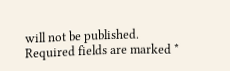will not be published. Required fields are marked *